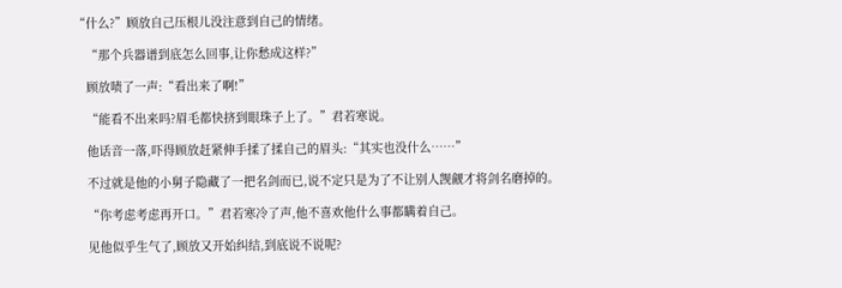“什么?”顾放自己压根儿没注意到自己的情绪。

    “那个兵器谱到底怎么回事,让你愁成这样?”

    顾放啧了一声:“看出来了啊!”

    “能看不出来吗?眉毛都快挤到眼珠子上了。”君若寒说。

    他话音一落,吓得顾放赶紧伸手揉了揉自己的眉头:“其实也没什么……”

    不过就是他的小舅子隐藏了一把名剑而已,说不定只是为了不让别人觊觎才将剑名磨掉的。

    “你考虑考虑再开口。”君若寒冷了声,他不喜欢他什么事都瞒着自己。

    见他似乎生气了,顾放又开始纠结,到底说不说呢?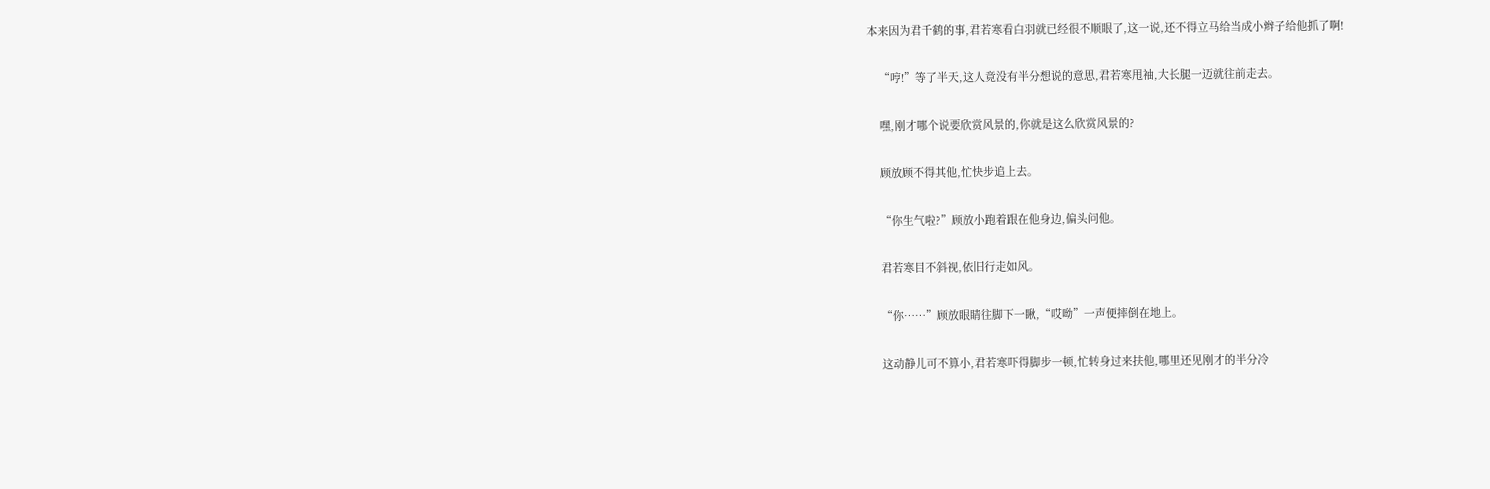本来因为君千鹤的事,君若寒看白羽就已经很不顺眼了,这一说,还不得立马给当成小辫子给他抓了啊!

    “哼!”等了半天,这人竟没有半分想说的意思,君若寒甩袖,大长腿一迈就往前走去。

    嘿,刚才哪个说要欣赏风景的,你就是这么欣赏风景的?

    顾放顾不得其他,忙快步追上去。

    “你生气啦?”顾放小跑着跟在他身边,偏头问他。

    君若寒目不斜视,依旧行走如风。

    “你……”顾放眼睛往脚下一瞅,“哎呦”一声便摔倒在地上。

    这动静儿可不算小,君若寒吓得脚步一顿,忙转身过来扶他,哪里还见刚才的半分冷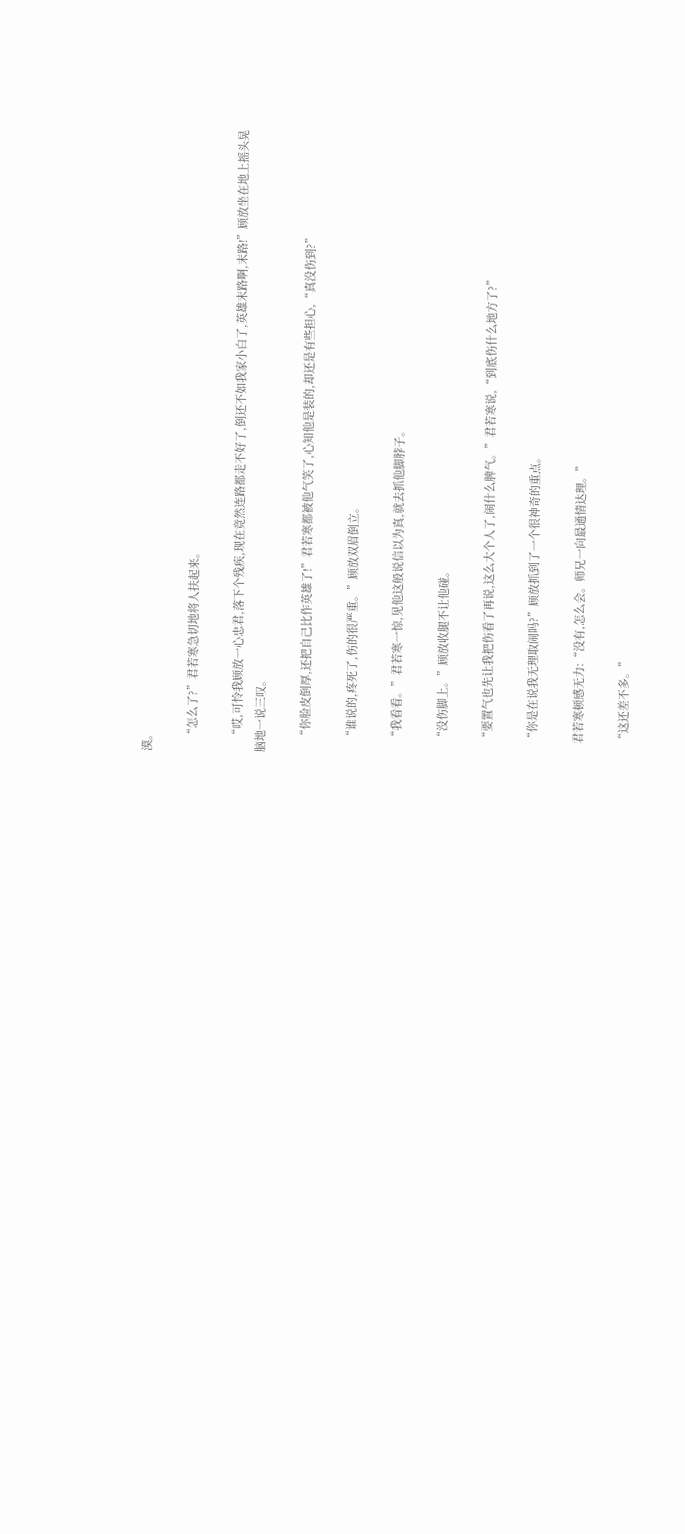漠。

    “怎么了?”君若寒急切地将人扶起来。

    “哎,可怜我顾放一心忠君,落下个残疾,现在竟然连路都走不好了,倒还不如我家小白了,英雄末路啊,末路!”顾放坐在地上摇头晃脑地一说三叹。

    “你脸皮倒厚,还把自己比作英雄了!”君若寒都被他气笑了,心知他是装的,却还是有些担心,“真没伤到?”

    “谁说的,疼死了,伤的很严重。”顾放双眉倒立。

    “我看看。”君若寒一惊,见他这般说信以为真,就去抓他脚脖子。

    “没伤脚上。”顾放收腿不让他碰。

    “要置气也先让我把伤看了再说,这么大个人了,闹什么脾气。”君若寒说,“到底伤什么地方了?”

    “你是在说我无理取闹吗?”顾放抓到了一个很神奇的重点。

    君若寒顿感无力:“没有,怎么会。师兄一向最通情达理。”

    “这还差不多。”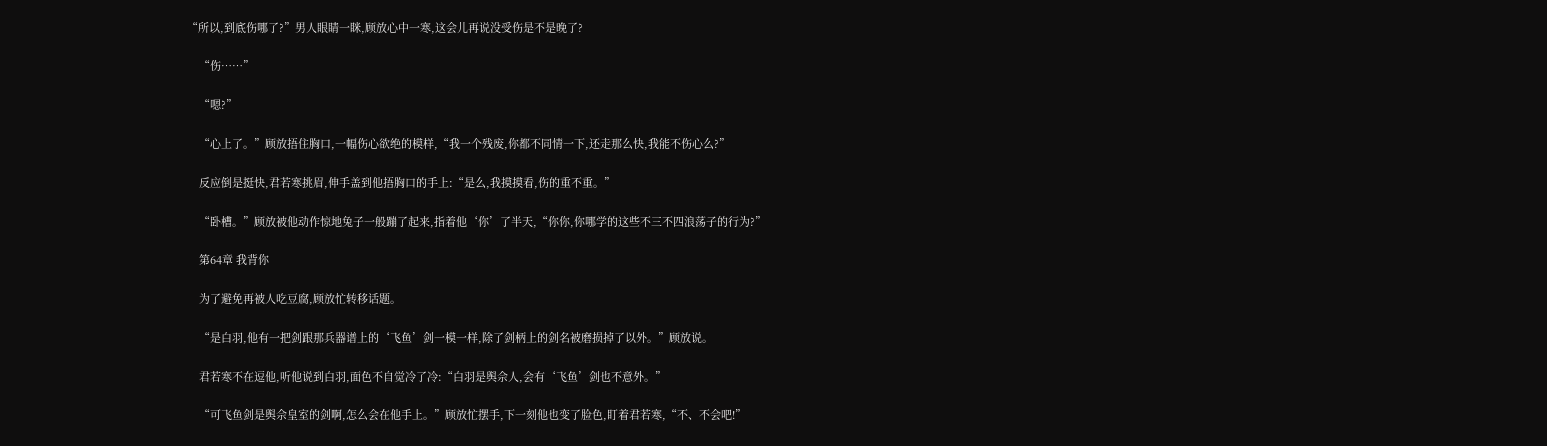“所以,到底伤哪了?”男人眼睛一眯,顾放心中一寒,这会儿再说没受伤是不是晚了?

    “伤……”

    “嗯?”

    “心上了。”顾放捂住胸口,一幅伤心欲绝的模样,“我一个残废,你都不同情一下,还走那么快,我能不伤心么?”

    反应倒是挺快,君若寒挑眉,伸手盖到他捂胸口的手上:“是么,我摸摸看,伤的重不重。”

    “卧槽。”顾放被他动作惊地兔子一般蹦了起来,指着他‘你’了半天,“你你,你哪学的这些不三不四浪荡子的行为?”

    第64章 我背你

    为了避免再被人吃豆腐,顾放忙转移话题。

    “是白羽,他有一把剑跟那兵器谱上的‘飞鱼’剑一模一样,除了剑柄上的剑名被磨损掉了以外。”顾放说。

    君若寒不在逗他,听他说到白羽,面色不自觉冷了冷:“白羽是舆佘人,会有‘飞鱼’剑也不意外。”

    “可飞鱼剑是舆佘皇室的剑啊,怎么会在他手上。”顾放忙摆手,下一刻他也变了脸色,盯着君若寒,“不、不会吧!”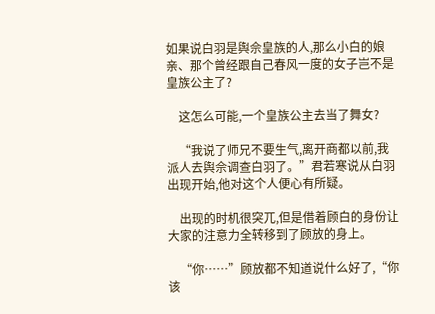如果说白羽是舆佘皇族的人,那么小白的娘亲、那个曾经跟自己春风一度的女子岂不是皇族公主了?

    这怎么可能,一个皇族公主去当了舞女?

    “我说了师兄不要生气,离开商都以前,我派人去舆佘调查白羽了。”君若寒说从白羽出现开始,他对这个人便心有所疑。

    出现的时机很突兀,但是借着顾白的身份让大家的注意力全转移到了顾放的身上。

    “你……”顾放都不知道说什么好了,“你该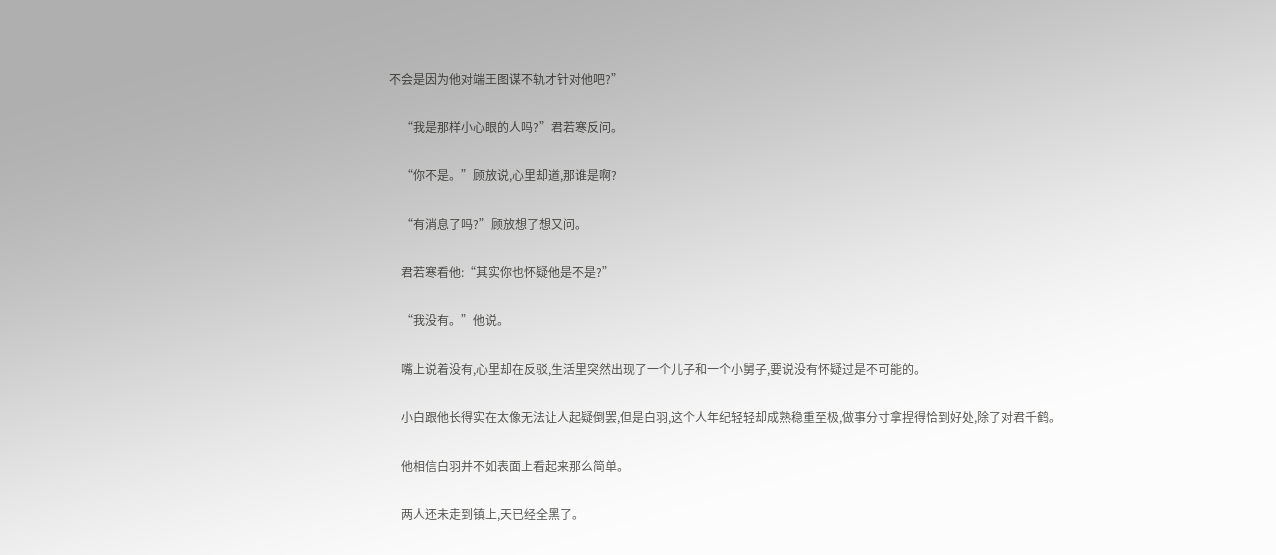不会是因为他对端王图谋不轨才针对他吧?”

    “我是那样小心眼的人吗?”君若寒反问。

    “你不是。”顾放说,心里却道,那谁是啊?

    “有消息了吗?”顾放想了想又问。

    君若寒看他:“其实你也怀疑他是不是?”

    “我没有。”他说。

    嘴上说着没有,心里却在反驳,生活里突然出现了一个儿子和一个小舅子,要说没有怀疑过是不可能的。

    小白跟他长得实在太像无法让人起疑倒罢,但是白羽,这个人年纪轻轻却成熟稳重至极,做事分寸拿捏得恰到好处,除了对君千鹤。

    他相信白羽并不如表面上看起来那么简单。

    两人还未走到镇上,天已经全黑了。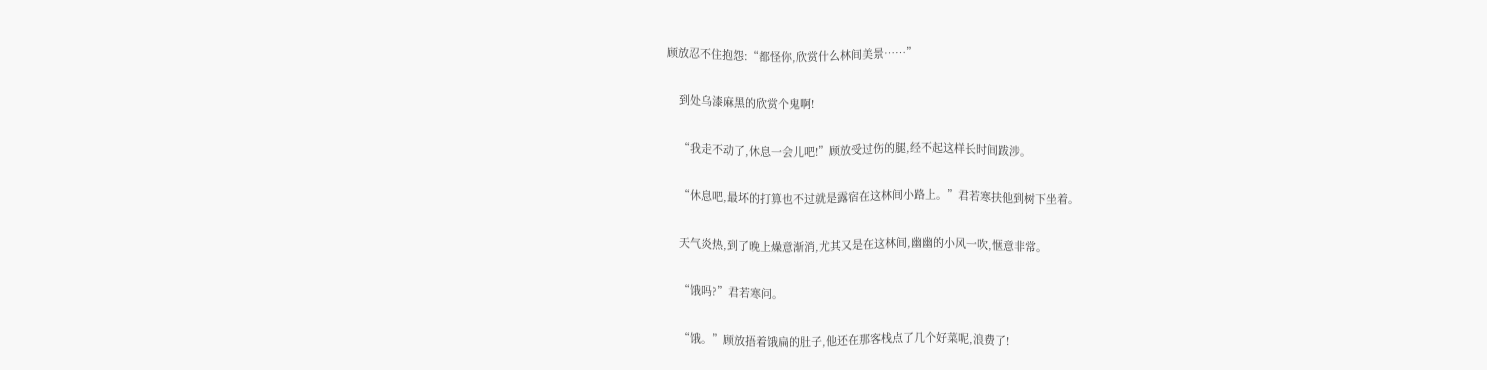顾放忍不住抱怨:“都怪你,欣赏什么林间美景……”

    到处乌漆麻黑的欣赏个鬼啊!

    “我走不动了,休息一会儿吧!”顾放受过伤的腿,经不起这样长时间跋涉。

    “休息吧,最坏的打算也不过就是露宿在这林间小路上。”君若寒扶他到树下坐着。

    天气炎热,到了晚上燥意渐消,尤其又是在这林间,幽幽的小风一吹,惬意非常。

    “饿吗?”君若寒问。

    “饿。”顾放捂着饿扁的肚子,他还在那客栈点了几个好菜呢,浪费了!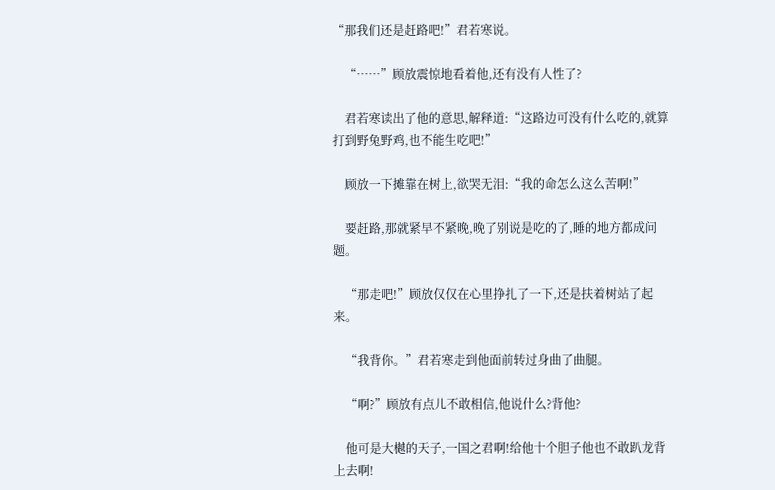“那我们还是赶路吧!”君若寒说。

    “……”顾放震惊地看着他,还有没有人性了?

    君若寒读出了他的意思,解释道:“这路边可没有什么吃的,就算打到野兔野鸡,也不能生吃吧!”

    顾放一下摊靠在树上,欲哭无泪:“我的命怎么这么苦啊!”

    要赶路,那就紧早不紧晚,晚了别说是吃的了,睡的地方都成问题。

    “那走吧!”顾放仅仅在心里挣扎了一下,还是扶着树站了起来。

    “我背你。”君若寒走到他面前转过身曲了曲腿。

    “啊?”顾放有点儿不敢相信,他说什么?背他?

    他可是大樾的天子,一国之君啊!给他十个胆子他也不敢趴龙背上去啊!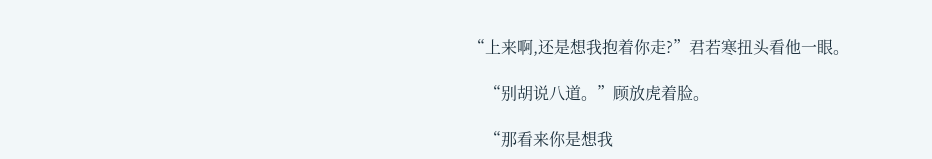“上来啊,还是想我抱着你走?”君若寒扭头看他一眼。

    “别胡说八道。”顾放虎着脸。

    “那看来你是想我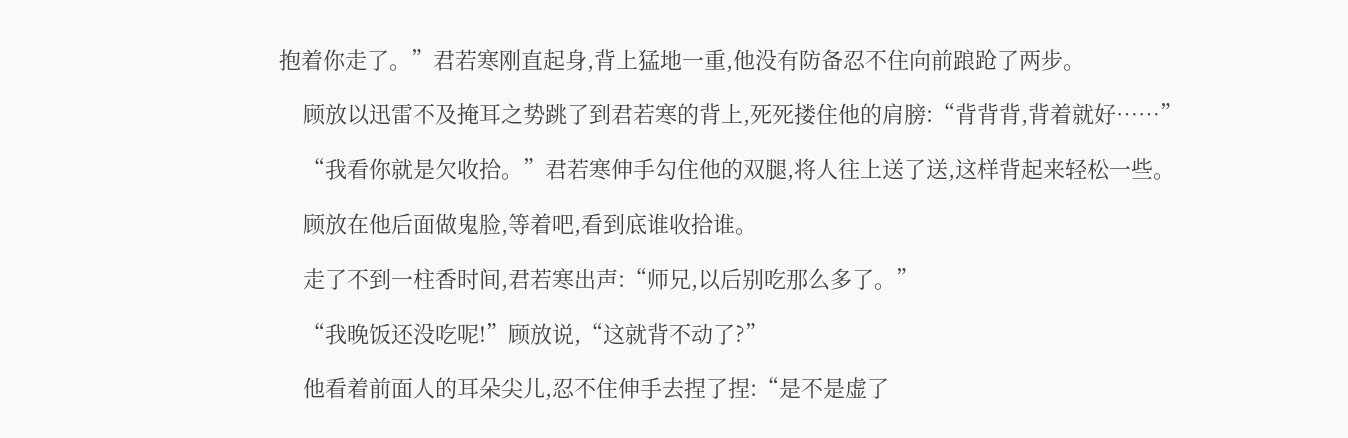抱着你走了。”君若寒刚直起身,背上猛地一重,他没有防备忍不住向前踉跄了两步。

    顾放以迅雷不及掩耳之势跳了到君若寒的背上,死死搂住他的肩膀:“背背背,背着就好……”

    “我看你就是欠收拾。”君若寒伸手勾住他的双腿,将人往上送了送,这样背起来轻松一些。

    顾放在他后面做鬼脸,等着吧,看到底谁收拾谁。

    走了不到一柱香时间,君若寒出声:“师兄,以后别吃那么多了。”

    “我晚饭还没吃呢!”顾放说,“这就背不动了?”

    他看着前面人的耳朵尖儿,忍不住伸手去捏了捏:“是不是虚了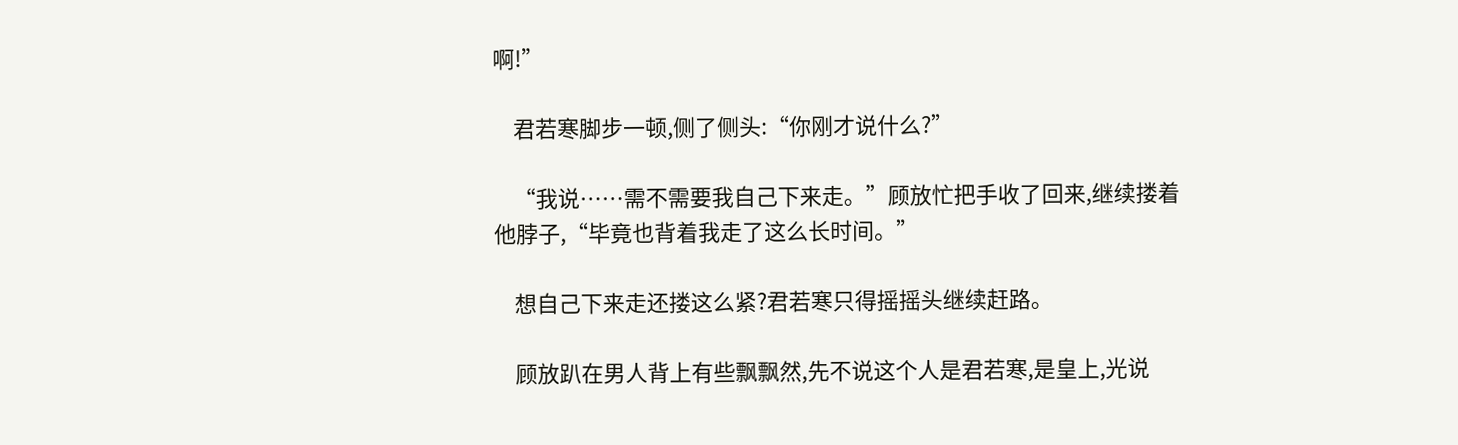啊!”

    君若寒脚步一顿,侧了侧头:“你刚才说什么?”

    “我说……需不需要我自己下来走。”顾放忙把手收了回来,继续搂着他脖子,“毕竟也背着我走了这么长时间。”

    想自己下来走还搂这么紧?君若寒只得摇摇头继续赶路。

    顾放趴在男人背上有些飘飘然,先不说这个人是君若寒,是皇上,光说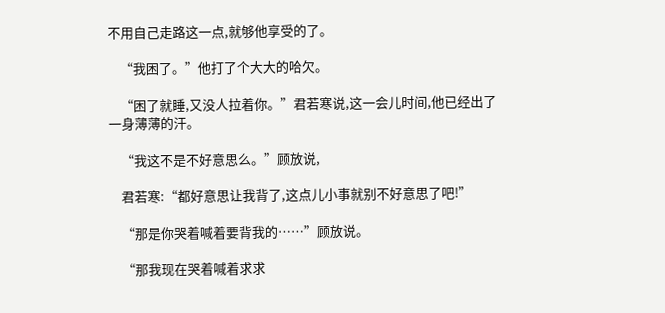不用自己走路这一点,就够他享受的了。

    “我困了。”他打了个大大的哈欠。

    “困了就睡,又没人拉着你。”君若寒说,这一会儿时间,他已经出了一身薄薄的汗。

    “我这不是不好意思么。”顾放说,

    君若寒:“都好意思让我背了,这点儿小事就别不好意思了吧!”

    “那是你哭着喊着要背我的……”顾放说。

    “那我现在哭着喊着求求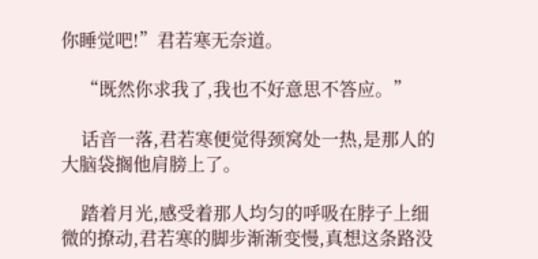你睡觉吧!”君若寒无奈道。

    “既然你求我了,我也不好意思不答应。”

    话音一落,君若寒便觉得颈窝处一热,是那人的大脑袋搁他肩膀上了。

    踏着月光,感受着那人均匀的呼吸在脖子上细微的撩动,君若寒的脚步渐渐变慢,真想这条路没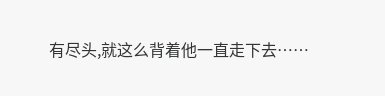有尽头,就这么背着他一直走下去……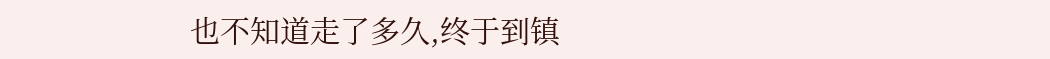也不知道走了多久,终于到镇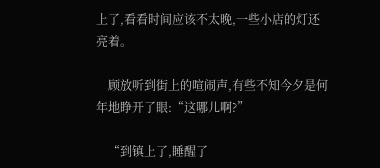上了,看看时间应该不太晚,一些小店的灯还亮着。

    顾放听到街上的喧闹声,有些不知今夕是何年地睁开了眼:“这哪儿啊?”

    “到镇上了,睡醒了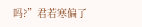吗?”君若寒偏了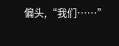偏头,“我们……”